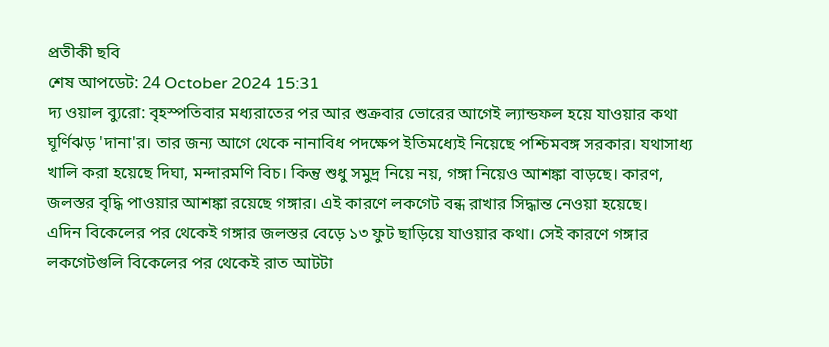প্রতীকী ছবি
শেষ আপডেট: 24 October 2024 15:31
দ্য ওয়াল ব্যুরো: বৃহস্পতিবার মধ্যরাতের পর আর শুক্রবার ভোরের আগেই ল্যান্ডফল হয়ে যাওয়ার কথা ঘূর্ণিঝড় 'দানা'র। তার জন্য আগে থেকে নানাবিধ পদক্ষেপ ইতিমধ্যেই নিয়েছে পশ্চিমবঙ্গ সরকার। যথাসাধ্য খালি করা হয়েছে দিঘা, মন্দারমণি বিচ। কিন্তু শুধু সমুদ্র নিয়ে নয়, গঙ্গা নিয়েও আশঙ্কা বাড়ছে। কারণ, জলস্তর বৃদ্ধি পাওয়ার আশঙ্কা রয়েছে গঙ্গার। এই কারণে লকগেট বন্ধ রাখার সিদ্ধান্ত নেওয়া হয়েছে।
এদিন বিকেলের পর থেকেই গঙ্গার জলস্তর বেড়ে ১৩ ফুট ছাড়িয়ে যাওয়ার কথা। সেই কারণে গঙ্গার লকগেটগুলি বিকেলের পর থেকেই রাত আটটা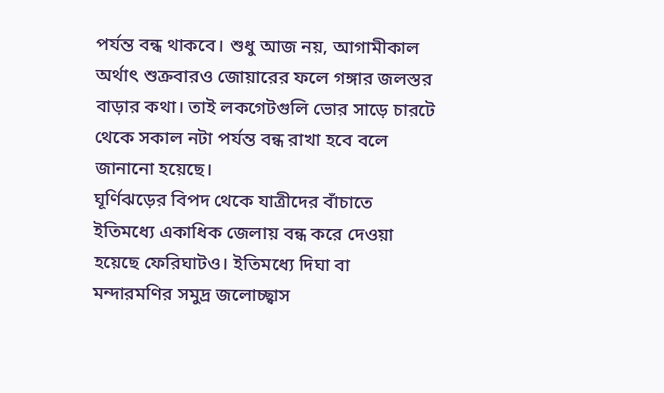পর্যন্ত বন্ধ থাকবে। শুধু আজ নয়, আগামীকাল অর্থাৎ শুক্রবারও জোয়ারের ফলে গঙ্গার জলস্তর বাড়ার কথা। তাই লকগেটগুলি ভোর সাড়ে চারটে থেকে সকাল নটা পর্যন্ত বন্ধ রাখা হবে বলে জানানো হয়েছে।
ঘূর্ণিঝড়ের বিপদ থেকে যাত্রীদের বাঁচাতে ইতিমধ্যে একাধিক জেলায় বন্ধ করে দেওয়া হয়েছে ফেরিঘাটও। ইতিমধ্যে দিঘা বা মন্দারমণির সমুদ্র জলোচ্ছ্বাস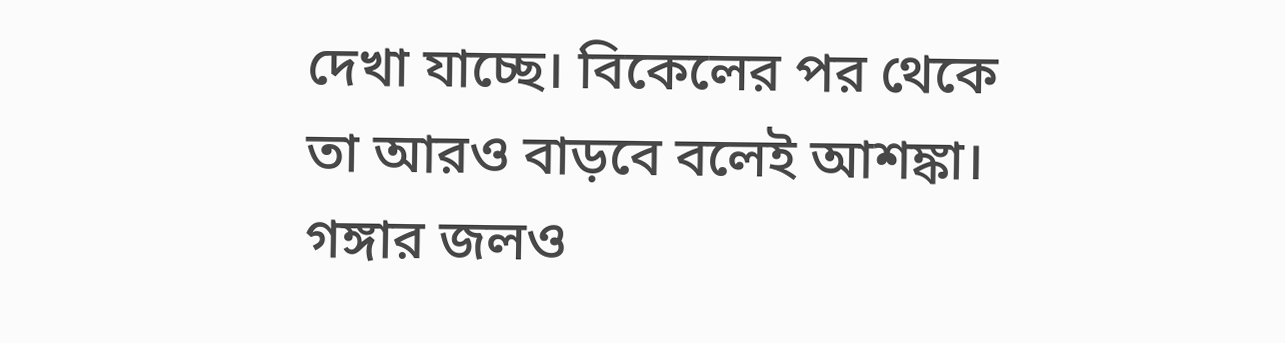দেখা যাচ্ছে। বিকেলের পর থেকে তা আরও বাড়বে বলেই আশঙ্কা। গঙ্গার জলও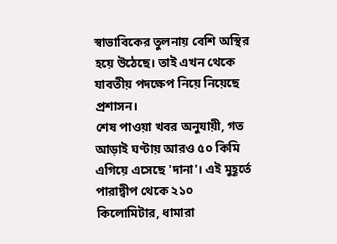স্বাভাবিকের তুলনায় বেশি অস্থির হয়ে উঠেছে। তাই এখন থেকে যাবতীয় পদক্ষেপ নিয়ে নিয়েছে প্রশাসন।
শেষ পাওয়া খবর অনুযায়ী, গত আড়াই ঘণ্টায় আরও ৫০ কিমি এগিয়ে এসেছে 'দানা'। এই মুহূর্তে পারাদ্বীপ থেকে ২১০ কিলোমিটার, ধামারা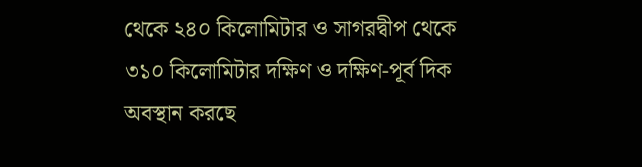থেকে ২৪০ কিলোমিটার ও সাগরদ্বীপ থেকে ৩১০ কিলোমিটার দক্ষিণ ও দক্ষিণ-পূর্ব দিক অবস্থান করছে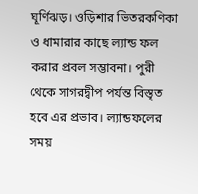ঘূর্ণিঝড়। ওড়িশার ভিতরকণিকা ও ধামারার কাছে ল্যান্ড ফল করার প্রবল সম্ভাবনা। পুরী থেকে সাগরদ্বীপ পর্যন্ত বিস্তৃত হবে এর প্রভাব। ল্যান্ডফলের সময়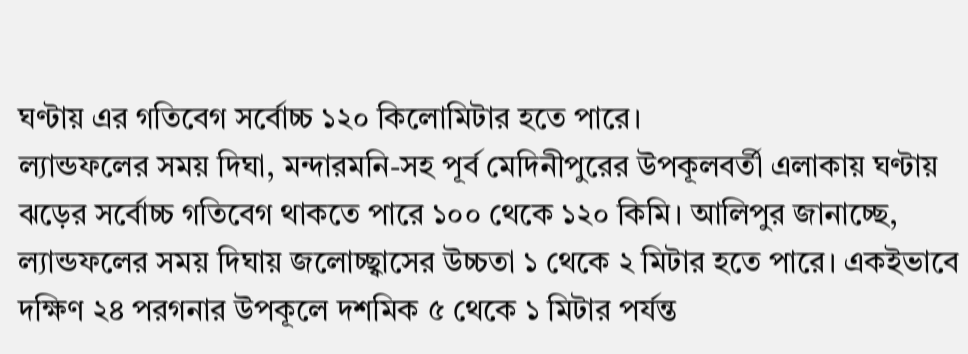ঘণ্টায় এর গতিবেগ সর্বোচ্চ ১২০ কিলোমিটার হতে পারে।
ল্যান্ডফলের সময় দিঘা, মন্দারমনি-সহ পূর্ব মেদিনীপুরের উপকূলবর্তী এলাকায় ঘণ্টায় ঝড়ের সর্বোচ্চ গতিবেগ থাকতে পারে ১০০ থেকে ১২০ কিমি। আলিপুর জানাচ্ছে, ল্যান্ডফলের সময় দিঘায় জলোচ্ছ্বাসের উচ্চতা ১ থেকে ২ মিটার হতে পারে। একইভাবে দক্ষিণ ২৪ পরগনার উপকূলে দশমিক ৫ থেকে ১ মিটার পর্যন্ত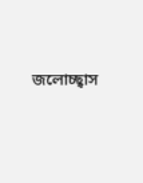জলোচ্ছ্বাস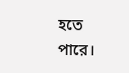হতে পারে।